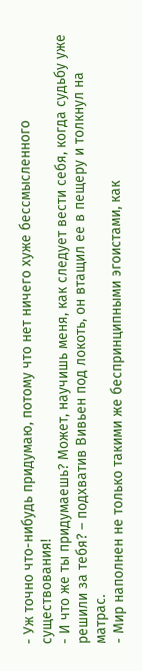- Уж точно что-нибудь придумаю, потому что нет ничего хуже бессмысленного существования!
- И что же ты придумаешь? Может, научишь меня, как следует вести себя, когда судьбу уже решили за тебя? – подхватив Вивьен под локоть, он втащил ее в пещеру и толкнул на матрас.
- Мир наполнен не только такими же беспринципными эгоистами, как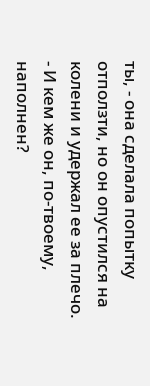ты, - она сделала попытку отползти, но он опустился на колени и удержал ее за плечо.
- И кем же он, по-твоему, наполнен?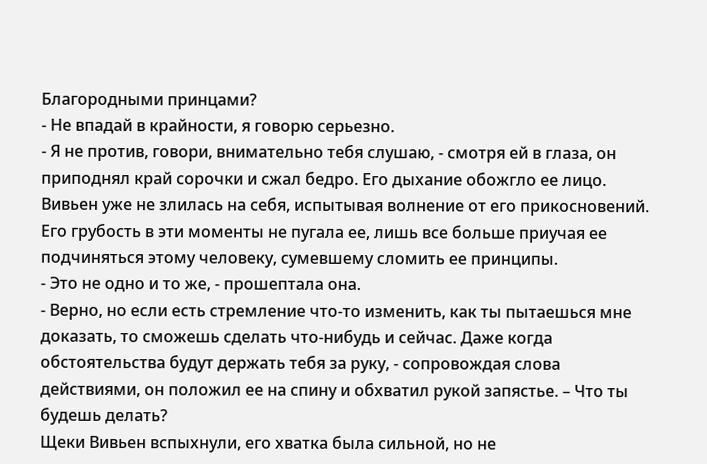Благородными принцами?
- Не впадай в крайности, я говорю серьезно.
- Я не против, говори, внимательно тебя слушаю, - смотря ей в глаза, он приподнял край сорочки и сжал бедро. Его дыхание обожгло ее лицо. Вивьен уже не злилась на себя, испытывая волнение от его прикосновений. Его грубость в эти моменты не пугала ее, лишь все больше приучая ее подчиняться этому человеку, сумевшему сломить ее принципы.
- Это не одно и то же, - прошептала она.
- Верно, но если есть стремление что-то изменить, как ты пытаешься мне доказать, то сможешь сделать что-нибудь и сейчас. Даже когда обстоятельства будут держать тебя за руку, - сопровождая слова действиями, он положил ее на спину и обхватил рукой запястье. – Что ты будешь делать?
Щеки Вивьен вспыхнули, его хватка была сильной, но не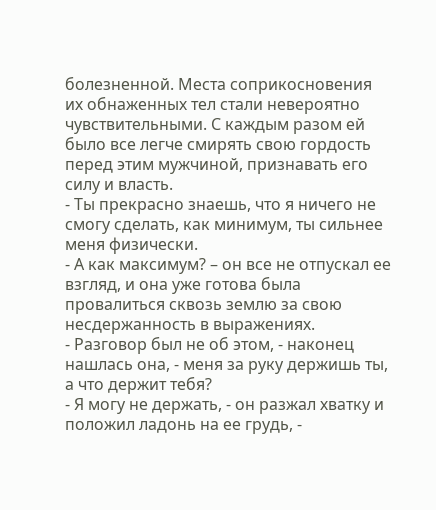болезненной. Места соприкосновения их обнаженных тел стали невероятно чувствительными. С каждым разом ей было все легче смирять свою гордость перед этим мужчиной, признавать его силу и власть.
- Ты прекрасно знаешь, что я ничего не смогу сделать, как минимум, ты сильнее меня физически.
- А как максимум? – он все не отпускал ее взгляд, и она уже готова была провалиться сквозь землю за свою несдержанность в выражениях.
- Разговор был не об этом, - наконец нашлась она, - меня за руку держишь ты, а что держит тебя?
- Я могу не держать, - он разжал хватку и положил ладонь на ее грудь, -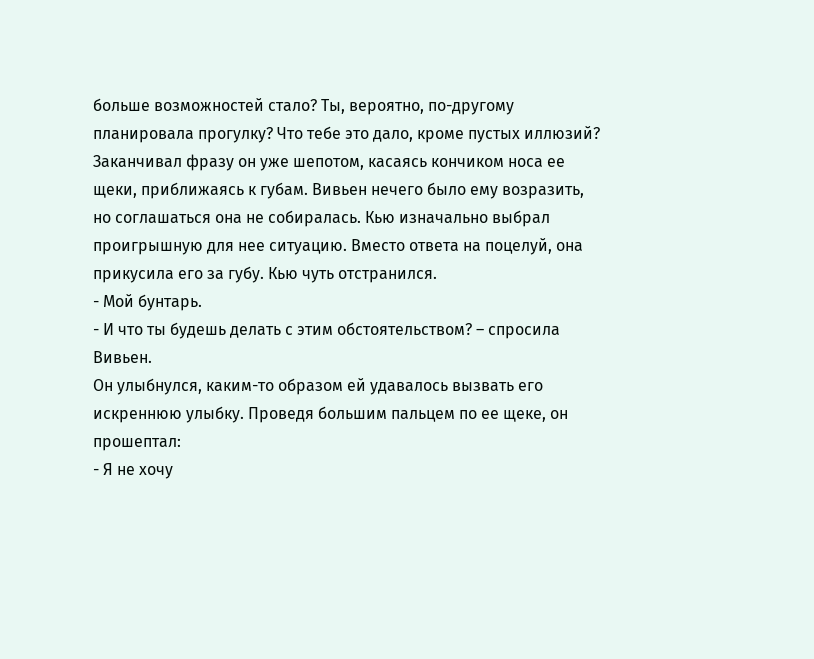больше возможностей стало? Ты, вероятно, по-другому планировала прогулку? Что тебе это дало, кроме пустых иллюзий?
Заканчивал фразу он уже шепотом, касаясь кончиком носа ее щеки, приближаясь к губам. Вивьен нечего было ему возразить, но соглашаться она не собиралась. Кью изначально выбрал проигрышную для нее ситуацию. Вместо ответа на поцелуй, она прикусила его за губу. Кью чуть отстранился.
- Мой бунтарь.
- И что ты будешь делать с этим обстоятельством? – спросила Вивьен.
Он улыбнулся, каким-то образом ей удавалось вызвать его искреннюю улыбку. Проведя большим пальцем по ее щеке, он прошептал:
- Я не хочу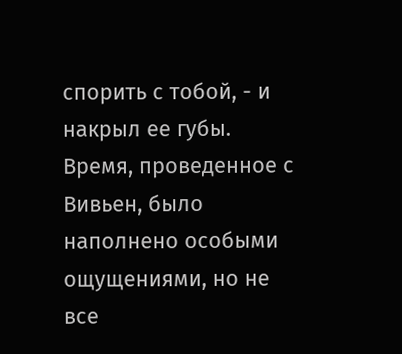спорить с тобой, - и накрыл ее губы.
Время, проведенное с Вивьен, было наполнено особыми ощущениями, но не все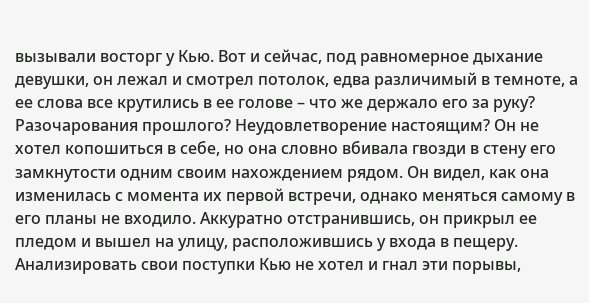вызывали восторг у Кью. Вот и сейчас, под равномерное дыхание девушки, он лежал и смотрел потолок, едва различимый в темноте, а ее слова все крутились в ее голове – что же держало его за руку? Разочарования прошлого? Неудовлетворение настоящим? Он не хотел копошиться в себе, но она словно вбивала гвозди в стену его замкнутости одним своим нахождением рядом. Он видел, как она изменилась с момента их первой встречи, однако меняться самому в его планы не входило. Аккуратно отстранившись, он прикрыл ее пледом и вышел на улицу, расположившись у входа в пещеру. Анализировать свои поступки Кью не хотел и гнал эти порывы,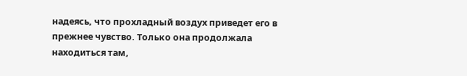надеясь, что прохладный воздух приведет его в прежнее чувство. Только она продолжала находиться там,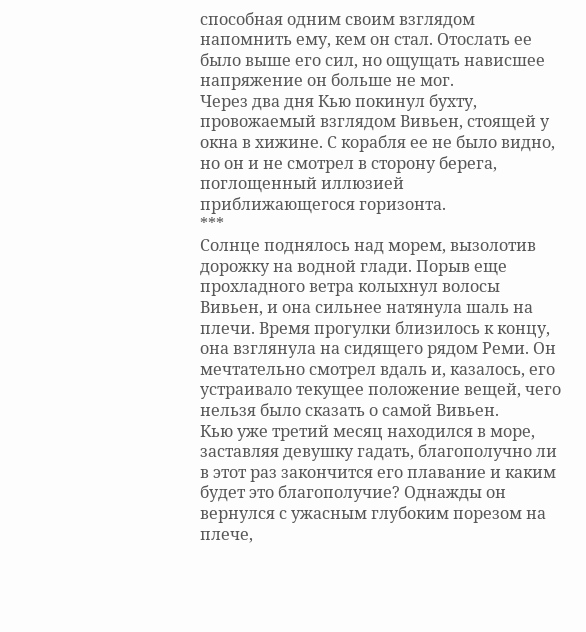способная одним своим взглядом напомнить ему, кем он стал. Отослать ее было выше его сил, но ощущать нависшее напряжение он больше не мог.
Через два дня Кью покинул бухту, провожаемый взглядом Вивьен, стоящей у окна в хижине. С корабля ее не было видно, но он и не смотрел в сторону берега, поглощенный иллюзией приближающегося горизонта.
***
Солнце поднялось над морем, вызолотив дорожку на водной глади. Порыв еще прохладного ветра колыхнул волосы Вивьен, и она сильнее натянула шаль на плечи. Время прогулки близилось к концу, она взглянула на сидящего рядом Реми. Он мечтательно смотрел вдаль и, казалось, его устраивало текущее положение вещей, чего нельзя было сказать о самой Вивьен.
Кью уже третий месяц находился в море, заставляя девушку гадать, благополучно ли в этот раз закончится его плавание и каким будет это благополучие? Однажды он вернулся с ужасным глубоким порезом на плече,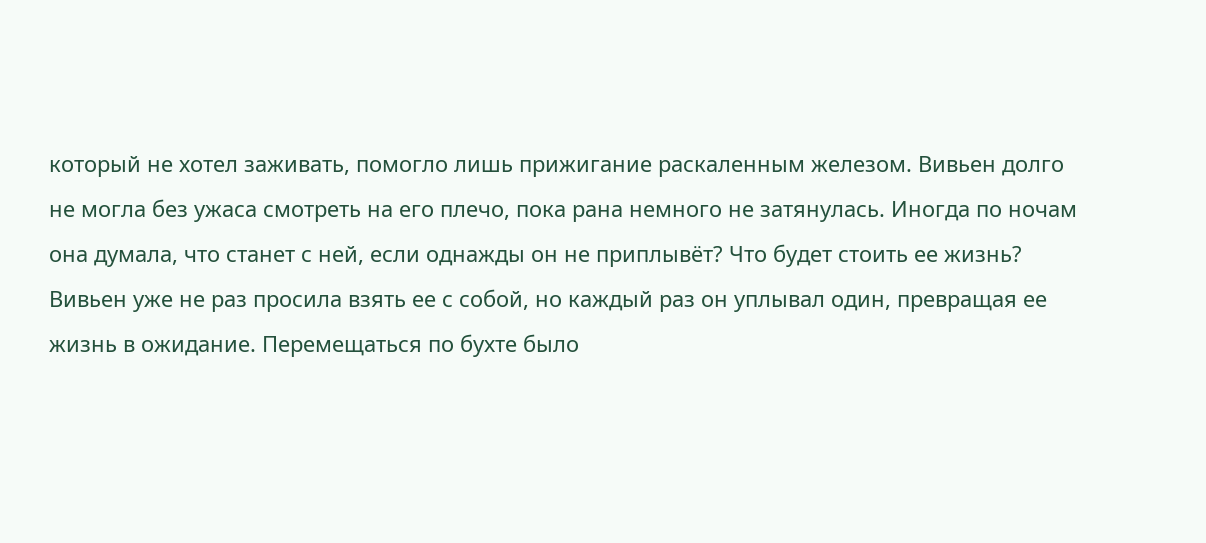который не хотел заживать, помогло лишь прижигание раскаленным железом. Вивьен долго не могла без ужаса смотреть на его плечо, пока рана немного не затянулась. Иногда по ночам она думала, что станет с ней, если однажды он не приплывёт? Что будет стоить ее жизнь?
Вивьен уже не раз просила взять ее с собой, но каждый раз он уплывал один, превращая ее жизнь в ожидание. Перемещаться по бухте было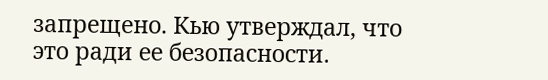запрещено. Кью утверждал, что это ради ее безопасности.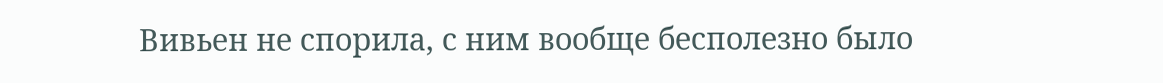Вивьен не спорила, с ним вообще бесполезно было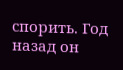спорить. Год назад он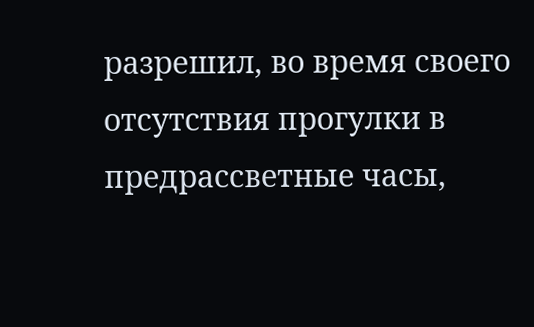разрешил, во время своего отсутствия прогулки в предрассветные часы,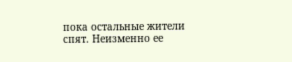пока остальные жители спят. Неизменно ее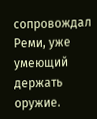сопровождал Реми, уже умеющий держать оружие.